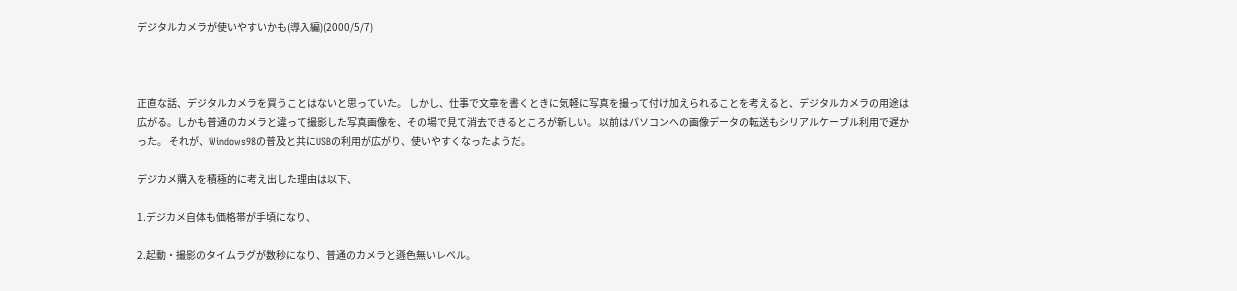デジタルカメラが使いやすいかも(導入編)(2000/5/7)



正直な話、デジタルカメラを買うことはないと思っていた。 しかし、仕事で文章を書くときに気軽に写真を撮って付け加えられることを考えると、デジタルカメラの用途は広がる。しかも普通のカメラと違って撮影した写真画像を、その場で見て消去できるところが新しい。 以前はパソコンへの画像データの転送もシリアルケーブル利用で遅かった。 それが、Windows98の普及と共にUSBの利用が広がり、使いやすくなったようだ。

デジカメ購入を積極的に考え出した理由は以下、

1.デジカメ自体も価格帯が手頃になり、

2.起動・撮影のタイムラグが数秒になり、普通のカメラと遜色無いレベル。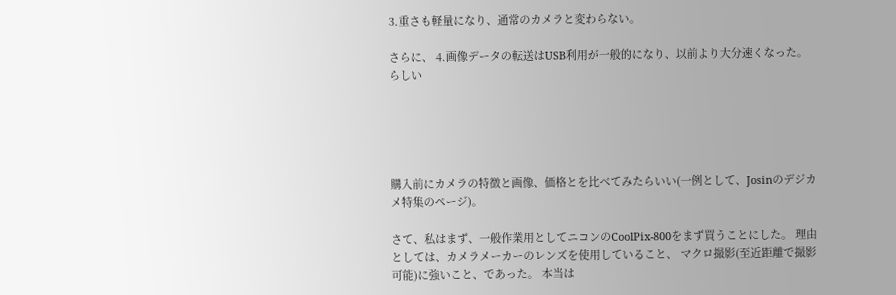3.重さも軽量になり、通常のカメラと変わらない。

さらに、 4.画像データの転送はUSB利用が一般的になり、以前より大分速くなった。らしい





購入前にカメラの特徴と画像、価格とを比べてみたらいい(一例として、Josinのデジカメ特集のページ)。

さて、私はまず、一般作業用としてニコンのCoolPix-800をまず買うことにした。 理由としては、カメラメーカーのレンズを使用していること、 マクロ撮影(至近距離で撮影可能)に強いこと、であった。 本当は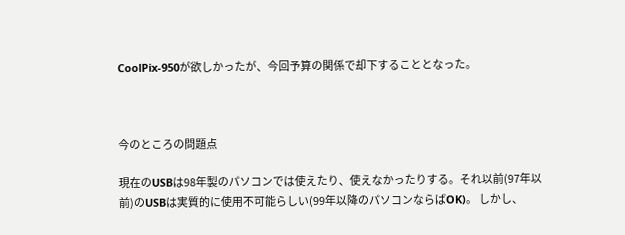CoolPix-950が欲しかったが、今回予算の関係で却下することとなった。



今のところの問題点

現在のUSBは98年製のパソコンでは使えたり、使えなかったりする。それ以前(97年以前)のUSBは実質的に使用不可能らしい(99年以降のパソコンならばOK)。 しかし、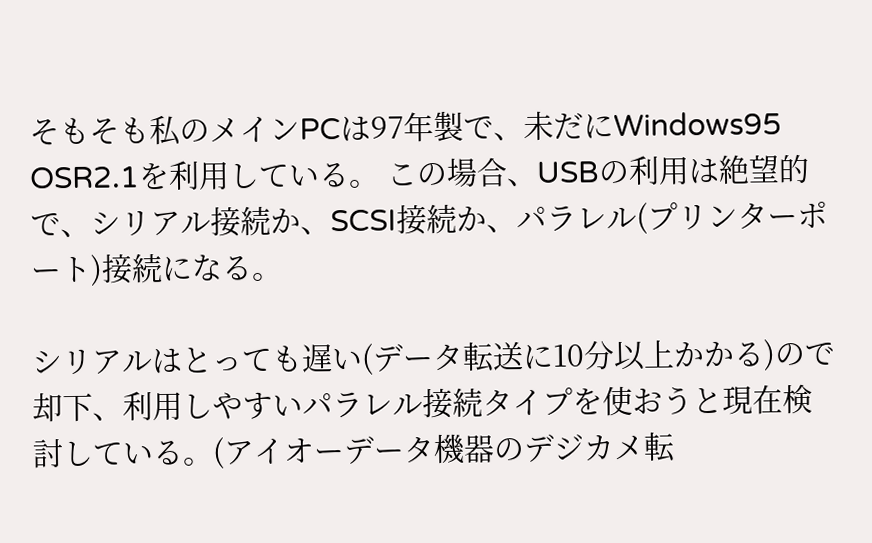そもそも私のメインPCは97年製で、未だにWindows95 OSR2.1を利用している。 この場合、USBの利用は絶望的で、シリアル接続か、SCSI接続か、パラレル(プリンターポート)接続になる。

シリアルはとっても遅い(データ転送に10分以上かかる)ので却下、利用しやすいパラレル接続タイプを使おうと現在検討している。(アイオーデータ機器のデジカメ転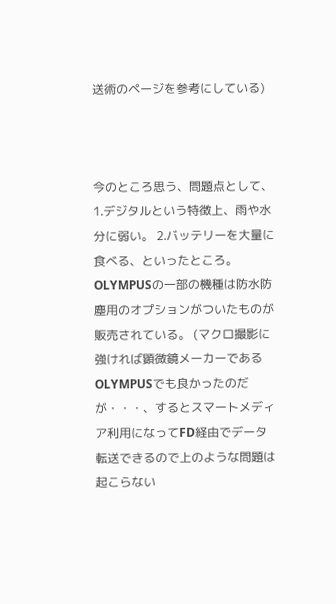送術のページを参考にしている)



今のところ思う、問題点として、 1.デジタルという特徴上、雨や水分に弱い。 2.バッテリーを大量に食べる、といったところ。 OLYMPUSの一部の機種は防水防塵用のオプションがついたものが販売されている。 (マクロ撮影に強ければ顕微鏡メーカーであるOLYMPUSでも良かったのだが・・・、するとスマートメディア利用になってFD経由でデータ転送できるので上のような問題は起こらない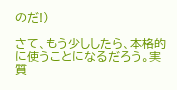のだ!)

さて、もう少ししたら、本格的に使うことになるだろう。実質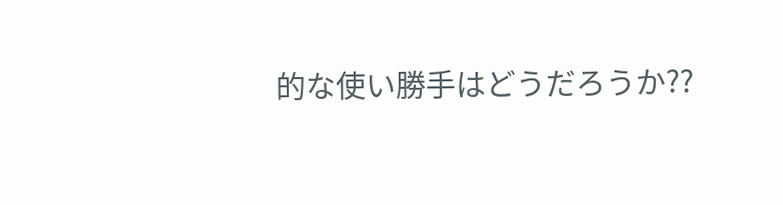的な使い勝手はどうだろうか??